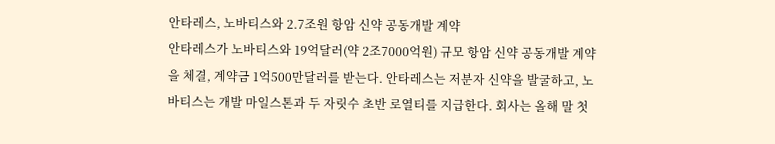안타레스, 노바티스와 2.7조원 항암 신약 공동개발 계약
안타레스가 노바티스와 19억달러(약 2조7000억원) 규모 항암 신약 공동개발 계약을 체결, 계약금 1억500만달러를 받는다. 안타레스는 저분자 신약을 발굴하고, 노바티스는 개발 마일스톤과 두 자릿수 초반 로열티를 지급한다. 회사는 올해 말 첫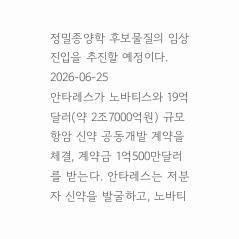정밀종양학 후보물질의 임상 진입을 추진할 예정이다.
2026-06-25
안타레스가 노바티스와 19억달러(약 2조7000억원) 규모 항암 신약 공동개발 계약을 체결, 계약금 1억500만달러를 받는다. 안타레스는 저분자 신약을 발굴하고, 노바티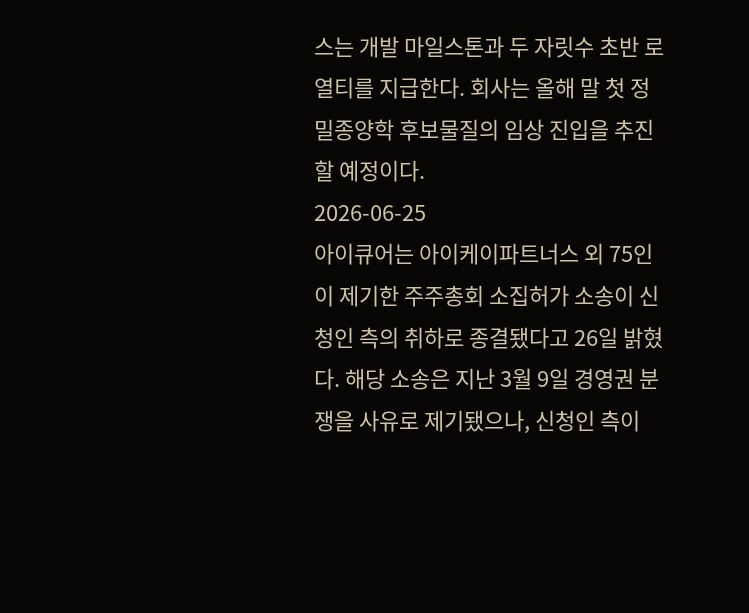스는 개발 마일스톤과 두 자릿수 초반 로열티를 지급한다. 회사는 올해 말 첫 정밀종양학 후보물질의 임상 진입을 추진할 예정이다.
2026-06-25
아이큐어는 아이케이파트너스 외 75인이 제기한 주주총회 소집허가 소송이 신청인 측의 취하로 종결됐다고 26일 밝혔다. 해당 소송은 지난 3월 9일 경영권 분쟁을 사유로 제기됐으나, 신청인 측이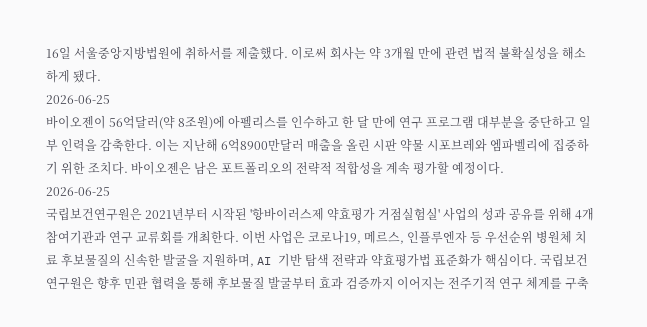16일 서울중앙지방법원에 취하서를 제출했다. 이로써 회사는 약 3개월 만에 관련 법적 불확실성을 해소하게 됐다.
2026-06-25
바이오젠이 56억달러(약 8조원)에 아펠리스를 인수하고 한 달 만에 연구 프로그램 대부분을 중단하고 일부 인력을 감축한다. 이는 지난해 6억8900만달러 매출을 올린 시판 약물 시포브레와 엠파벨리에 집중하기 위한 조치다. 바이오젠은 남은 포트폴리오의 전략적 적합성을 계속 평가할 예정이다.
2026-06-25
국립보건연구원은 2021년부터 시작된 '항바이러스제 약효평가 거점실험실' 사업의 성과 공유를 위해 4개 참여기관과 연구 교류회를 개최한다. 이번 사업은 코로나19, 메르스, 인플루엔자 등 우선순위 병원체 치료 후보물질의 신속한 발굴을 지원하며, AI 기반 탐색 전략과 약효평가법 표준화가 핵심이다. 국립보건연구원은 향후 민관 협력을 통해 후보물질 발굴부터 효과 검증까지 이어지는 전주기적 연구 체계를 구축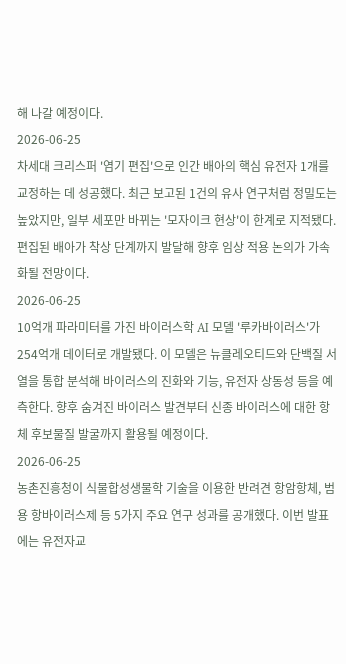해 나갈 예정이다.
2026-06-25
차세대 크리스퍼 '염기 편집'으로 인간 배아의 핵심 유전자 1개를 교정하는 데 성공했다. 최근 보고된 1건의 유사 연구처럼 정밀도는 높았지만, 일부 세포만 바뀌는 '모자이크 현상'이 한계로 지적됐다. 편집된 배아가 착상 단계까지 발달해 향후 임상 적용 논의가 가속화될 전망이다.
2026-06-25
10억개 파라미터를 가진 바이러스학 AI 모델 '루카바이러스'가 254억개 데이터로 개발됐다. 이 모델은 뉴클레오티드와 단백질 서열을 통합 분석해 바이러스의 진화와 기능, 유전자 상동성 등을 예측한다. 향후 숨겨진 바이러스 발견부터 신종 바이러스에 대한 항체 후보물질 발굴까지 활용될 예정이다.
2026-06-25
농촌진흥청이 식물합성생물학 기술을 이용한 반려견 항암항체, 범용 항바이러스제 등 5가지 주요 연구 성과를 공개했다. 이번 발표에는 유전자교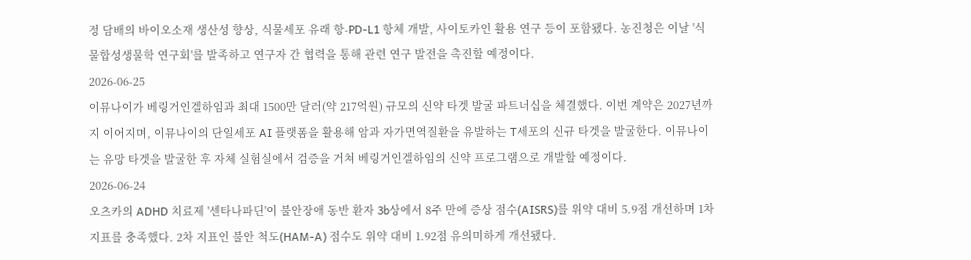정 담배의 바이오소재 생산성 향상, 식물세포 유래 항-PD-L1 항체 개발, 사이토카인 활용 연구 등이 포함됐다. 농진청은 이날 '식물합성생물학 연구회'를 발족하고 연구자 간 협력을 통해 관련 연구 발전을 촉진할 예정이다.
2026-06-25
이뮤나이가 베링거인겔하임과 최대 1500만 달러(약 217억원) 규모의 신약 타겟 발굴 파트너십을 체결했다. 이번 계약은 2027년까지 이어지며, 이뮤나이의 단일세포 AI 플랫폼을 활용해 암과 자가면역질환을 유발하는 T세포의 신규 타겟을 발굴한다. 이뮤나이는 유망 타겟을 발굴한 후 자체 실험실에서 검증을 거쳐 베링거인겔하임의 신약 프로그램으로 개발할 예정이다.
2026-06-24
오츠카의 ADHD 치료제 '센타나파딘'이 불안장애 동반 환자 3b상에서 8주 만에 증상 점수(AISRS)를 위약 대비 5.9점 개선하며 1차 지표를 충족했다. 2차 지표인 불안 척도(HAM-A) 점수도 위약 대비 1.92점 유의미하게 개선됐다.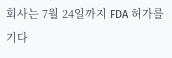회사는 7월 24일까지 FDA 허가를 기다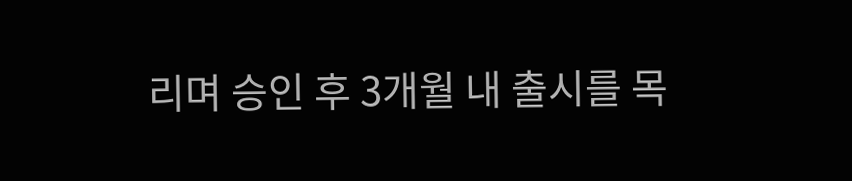리며 승인 후 3개월 내 출시를 목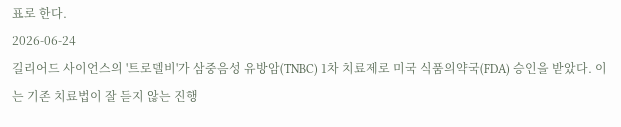표로 한다.
2026-06-24
길리어드 사이언스의 '트로델비'가 삼중음성 유방암(TNBC) 1차 치료제로 미국 식품의약국(FDA) 승인을 받았다. 이는 기존 치료법이 잘 듣지 않는 진행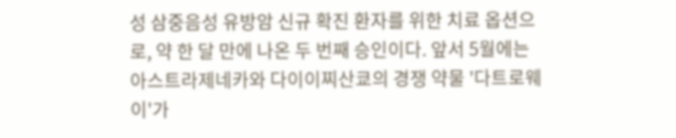성 삼중음성 유방암 신규 확진 환자를 위한 치료 옵션으로, 약 한 달 만에 나온 두 번째 승인이다. 앞서 5월에는 아스트라제네카와 다이이찌산쿄의 경쟁 약물 '다트로웨이'가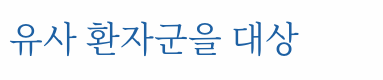유사 환자군을 대상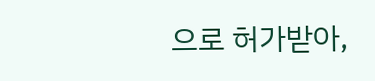으로 허가받아,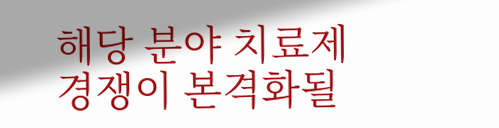해당 분야 치료제 경쟁이 본격화될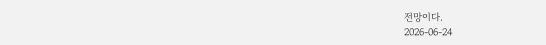전망이다.
2026-06-24